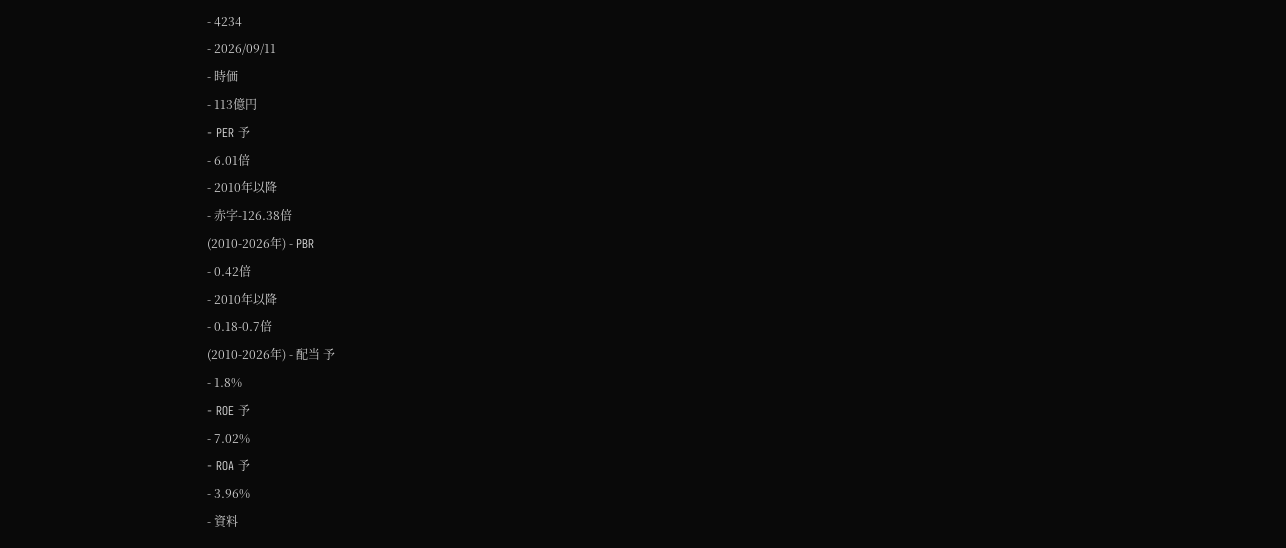- 4234
- 2026/09/11
- 時価
- 113億円
- PER 予
- 6.01倍
- 2010年以降
- 赤字-126.38倍
(2010-2026年) - PBR
- 0.42倍
- 2010年以降
- 0.18-0.7倍
(2010-2026年) - 配当 予
- 1.8%
- ROE 予
- 7.02%
- ROA 予
- 3.96%
- 資料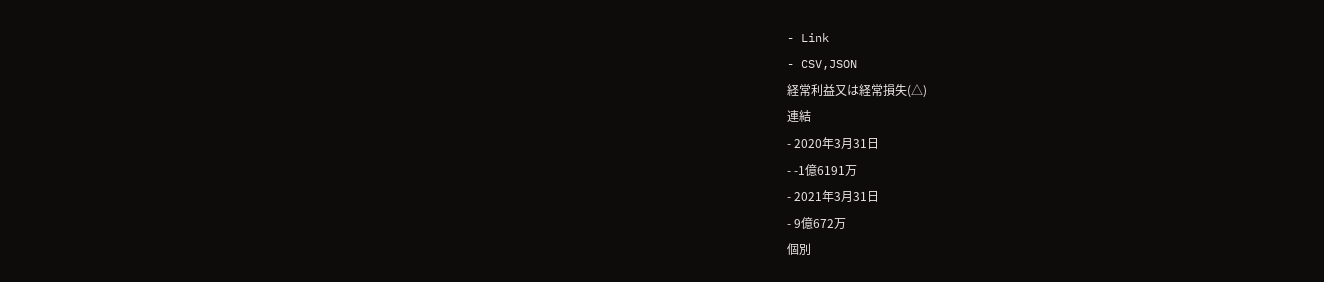- Link
- CSV,JSON
経常利益又は経常損失(△)
連結
- 2020年3月31日
- -1億6191万
- 2021年3月31日
- 9億672万
個別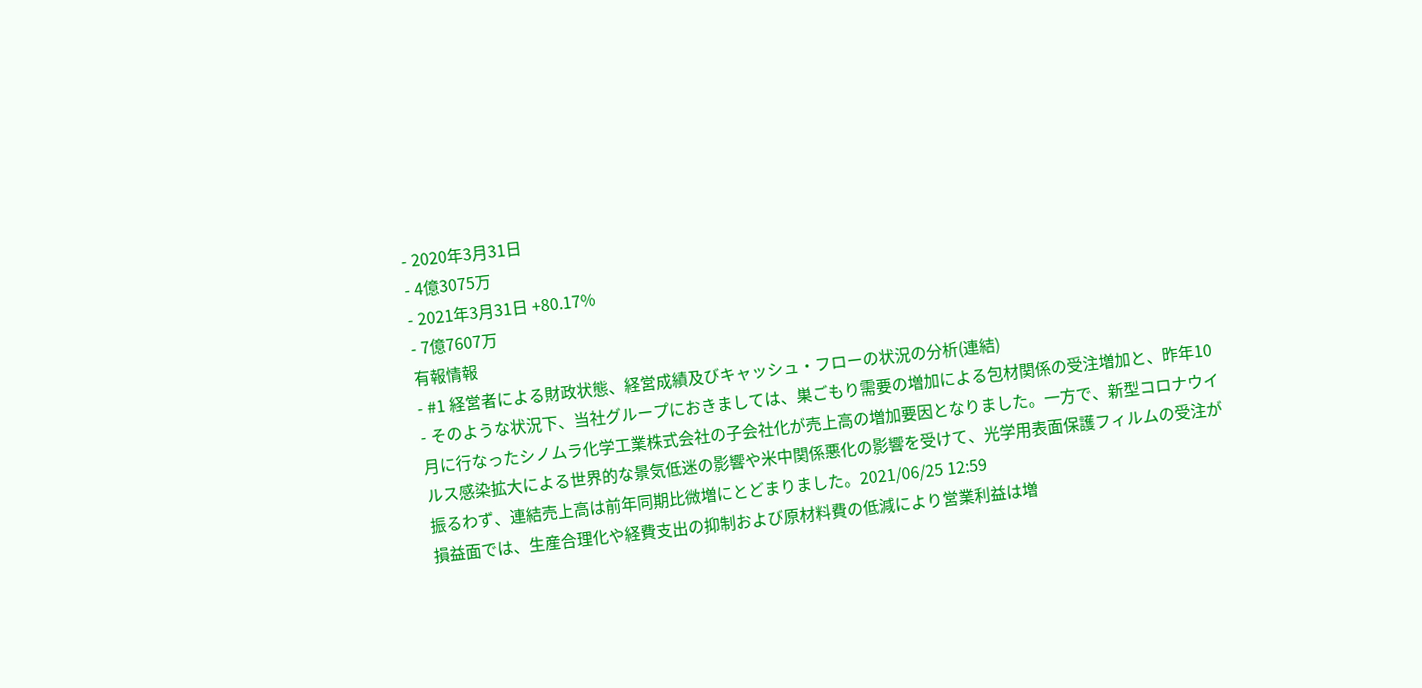- 2020年3月31日
- 4億3075万
- 2021年3月31日 +80.17%
- 7億7607万
有報情報
- #1 経営者による財政状態、経営成績及びキャッシュ・フローの状況の分析(連結)
- そのような状況下、当社グループにおきましては、巣ごもり需要の増加による包材関係の受注増加と、昨年10月に行なったシノムラ化学工業株式会社の子会社化が売上高の増加要因となりました。一方で、新型コロナウイルス感染拡大による世界的な景気低迷の影響や米中関係悪化の影響を受けて、光学用表面保護フィルムの受注が振るわず、連結売上高は前年同期比微増にとどまりました。2021/06/25 12:59
損益面では、生産合理化や経費支出の抑制および原材料費の低減により営業利益は増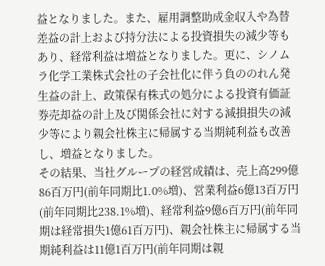益となりました。また、雇用調整助成金収入や為替差益の計上および持分法による投資損失の減少等もあり、経常利益は増益となりました。更に、シノムラ化学工業株式会社の子会社化に伴う負ののれん発生益の計上、政策保有株式の処分による投資有価証券売却益の計上及び関係会社に対する減損損失の減少等により親会社株主に帰属する当期純利益も改善し、増益となりました。
その結果、当社グループの経営成績は、売上高299億86百万円(前年同期比1.0%増)、営業利益6億13百万円 (前年同期比238.1%増)、経常利益9億6百万円(前年同期は経常損失1億61百万円)、親会社株主に帰属する当期純利益は11億1百万円(前年同期は親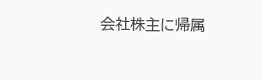会社株主に帰属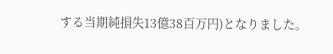する当期純損失13億38百万円)となりました。